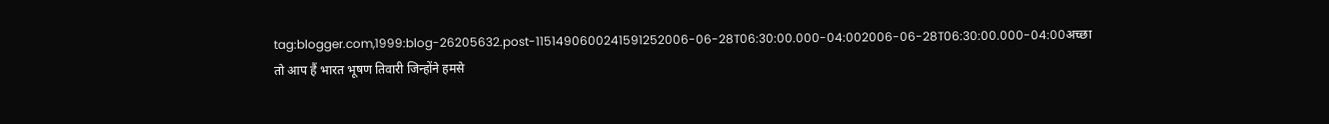tag:blogger.com,1999:blog-26205632.post-1151490600241591252006-06-28T06:30:00.000-04:002006-06-28T06:30:00.000-04:00अच्छा तो आप हैं भारत भूषण तिवारी जिन्होंने हमसे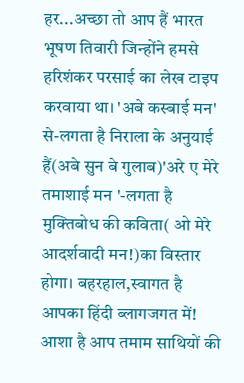हर...अच्छा तो आप हैं भारत भूषण तिवारी जिन्होंने हमसे हरिशंकर परसाई का लेख टाइप करवाया था। 'अबे कस्बाई मन' से-लगता है निराला के अनुयाई हैं(अबे सुन बे गुलाब)'अरे ए मेरे तमाशाई मन '-लगता है मुक्तिबोध की कविता( ओ मेरे आदर्शवादी मन!)का विस्तार होगा। बहरहाल,स्वागत है आपका हिंदी ब्लागजगत में! आशा है आप तमाम साथियों की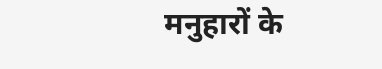मनुहारों के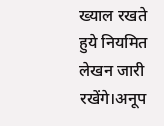ख्याल रखते हुये नियमित लेखन जारी रखेंगे।अनूप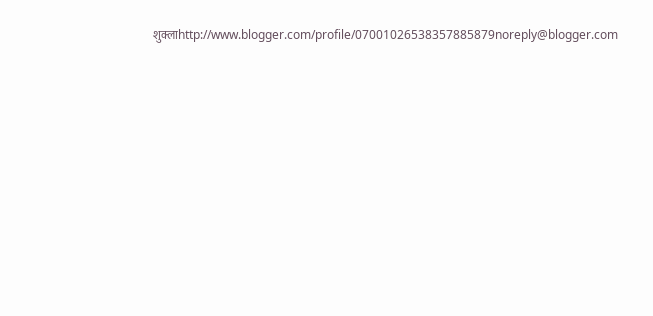शुक्लाhttp://www.blogger.com/profile/07001026538357885879noreply@blogger.com